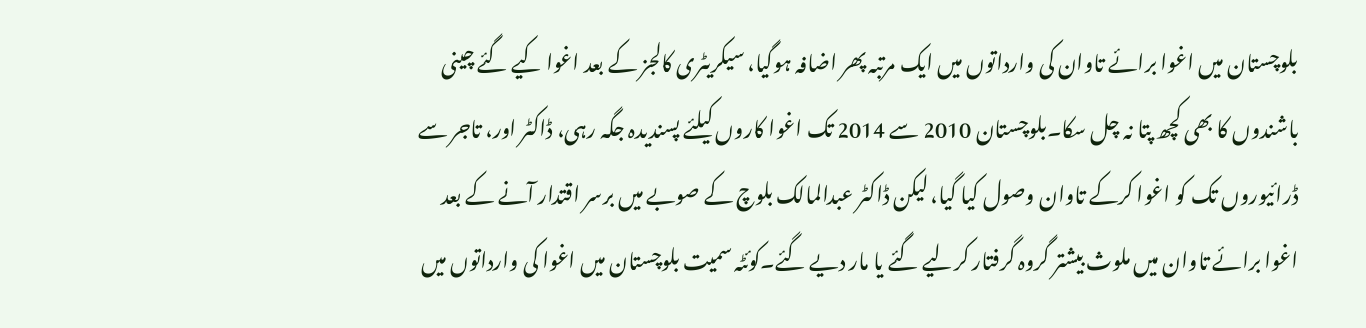بلوچستان میں اغوا برائے تاوان کی وارداتوں میں ایک مرتبہ پھر اضافہ ہوگیا، سیکریٹری کالجز کے بعد اغوا کیے گئے چینی باشندوں کا بھی کچھ پتا نہ چل سکا۔بلوچستان 2010 سے 2014 تک اغوا کاروں کیلئے پسندیدہ جگہ رہی، ڈاکٹر اور، تاجر سے ڈرائیوروں تک کو اغوا کرکے تاوان وصول کیا گیا، لیکن ڈاکٹر عبدالمالک بلوچ کے صوبے میں برسر اقتدار آنے کے بعد اغوا برائے تاوان میں ملوث بیشتر گروہ گرفتار کرلیے گئے یا مار دیے گئے۔کوئٹہ سمیت بلوچستان میں اغوا کی وارداتوں میں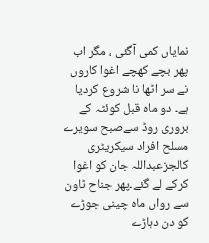نمایاں کمی آگئی ، مگر اب پھر بچے کھچے اغوا کاروں نے سر اٹھا نا شروع کردیا ہے۔ دو ماہ قبل کوئٹہ کے بروری روڈ سےصبح سویرے مسلح افراد سیکریٹری کالجزعبداللہ جان کو اغوا کرکے لے گئے۔پھر جناح ٹاون سے رواں ماہ چینی جوڑے کو دن دہاڑے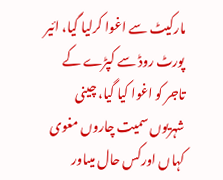مارکیٹ سے اغوا کرلیا گیا، ائیر پورٹ روڈ سے کپڑے کے تاجر کو اغوا کیا گیا، چینی شہریوں سمیت چاروں مغوی کہاں اورکس حال میںاور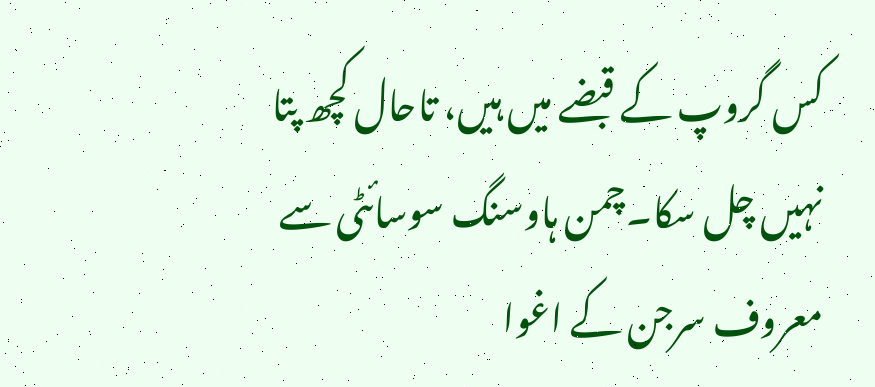کس گروپ کے قبضے میں ہیں، تاحال کچھ پتا نہیں چل سکا۔چمن ہاوسنگ سوسائٹی سے معروف سرجن کے اغوا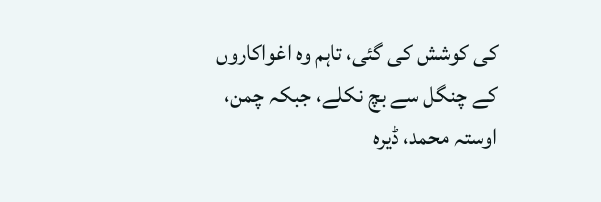کی کوشش کی گئی، تاہم وہ اغواکاروں کے چنگل سے بچ نکلے، جبکہ چمن، اوستہ محمد، ڈیرہ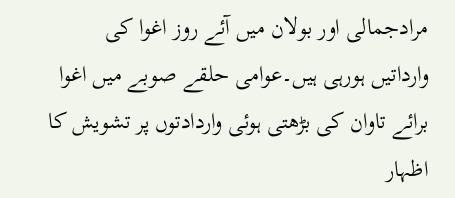مرادجمالی اور بولان میں آئے روز اغوا کی وارداتیں ہورہی ہیں۔عوامی حلقے صوبے میں اغوا برائے تاوان کی بڑھتی ہوئی واردادتوں پر تشویش کا اظہار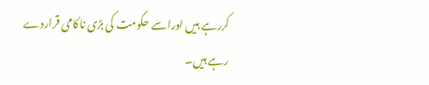کررہے ہیں اوراسے حکومت کی بڑی ناکامی قراردے رہے ہیں۔